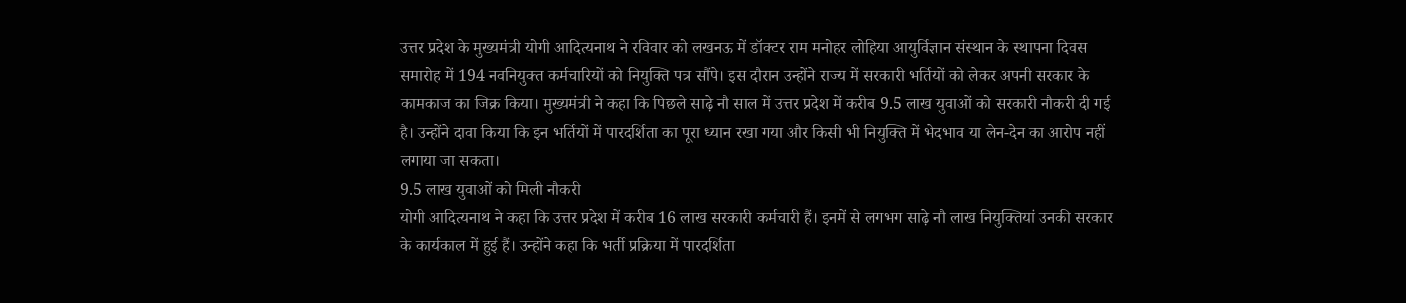उत्तर प्रदेश के मुख्यमंत्री योगी आदित्यनाथ ने रविवार को लखनऊ में डॉक्टर राम मनोहर लोहिया आयुर्विज्ञान संस्थान के स्थापना दिवस समारोह में 194 नवनियुक्त कर्मचारियों को नियुक्ति पत्र सौंपे। इस दौरान उन्होंने राज्य में सरकारी भर्तियों को लेकर अपनी सरकार के कामकाज का जिक्र किया। मुख्यमंत्री ने कहा कि पिछले साढ़े नौ साल में उत्तर प्रदेश में करीब 9.5 लाख युवाओं को सरकारी नौकरी दी गई है। उन्होंने दावा किया कि इन भर्तियों में पारदर्शिता का पूरा ध्यान रखा गया और किसी भी नियुक्ति में भेदभाव या लेन-देन का आरोप नहीं लगाया जा सकता।
9.5 लाख युवाओं को मिली नौकरी
योगी आदित्यनाथ ने कहा कि उत्तर प्रदेश में करीब 16 लाख सरकारी कर्मचारी हैं। इनमें से लगभग साढ़े नौ लाख नियुक्तियां उनकी सरकार के कार्यकाल में हुई हैं। उन्होंने कहा कि भर्ती प्रक्रिया में पारदर्शिता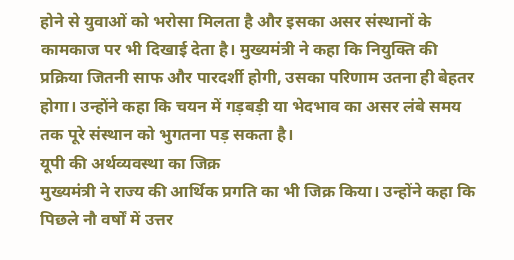होने से युवाओं को भरोसा मिलता है और इसका असर संस्थानों के कामकाज पर भी दिखाई देता है। मुख्यमंत्री ने कहा कि नियुक्ति की प्रक्रिया जितनी साफ और पारदर्शी होगी, उसका परिणाम उतना ही बेहतर होगा। उन्होंने कहा कि चयन में गड़बड़ी या भेदभाव का असर लंबे समय तक पूरे संस्थान को भुगतना पड़ सकता है।
यूपी की अर्थव्यवस्था का जिक्र
मुख्यमंत्री ने राज्य की आर्थिक प्रगति का भी जिक्र किया। उन्होंने कहा कि पिछले नौ वर्षों में उत्तर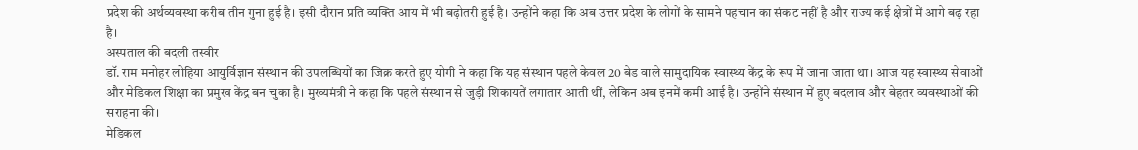प्रदेश की अर्थव्यवस्था करीब तीन गुना हुई है। इसी दौरान प्रति व्यक्ति आय में भी बढ़ोतरी हुई है। उन्होंने कहा कि अब उत्तर प्रदेश के लोगों के सामने पहचान का संकट नहीं है और राज्य कई क्षेत्रों में आगे बढ़ रहा है।
अस्पताल की बदली तस्वीर
डॉ. राम मनोहर लोहिया आयुर्विज्ञान संस्थान की उपलब्धियों का जिक्र करते हुए योगी ने कहा कि यह संस्थान पहले केवल 20 बेड वाले सामुदायिक स्वास्थ्य केंद्र के रूप में जाना जाता था। आज यह स्वास्थ्य सेवाओं और मेडिकल शिक्षा का प्रमुख केंद्र बन चुका है। मुख्यमंत्री ने कहा कि पहले संस्थान से जुड़ी शिकायतें लगातार आती थीं, लेकिन अब इनमें कमी आई है। उन्होंने संस्थान में हुए बदलाव और बेहतर व्यवस्थाओं की सराहना की।
मेडिकल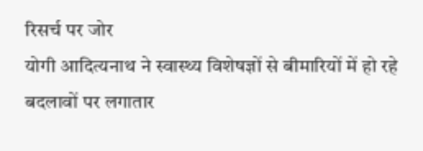रिसर्च पर जोर
योगी आदित्यनाथ ने स्वास्थ्य विशेषज्ञों से बीमारियों में हो रहे बदलावों पर लगातार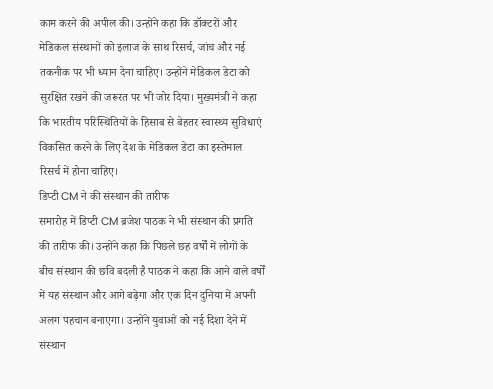काम करने की अपील की। उन्होंने कहा कि डॉक्टरों और मेडिकल संस्थानों को इलाज के साथ रिसर्च, जांच और नई तकनीक पर भी ध्यान देना चाहिए। उन्होंने मेडिकल डेटा को सुरक्षित रखने की जरूरत पर भी जोर दिया। मुख्यमंत्री ने कहा कि भारतीय परिस्थितियों के हिसाब से बेहतर स्वास्थ्य सुविधाएं विकसित करने के लिए देश के मेडिकल डेटा का इस्तेमाल रिसर्च में होना चाहिए।
डिप्टी CM ने की संस्थान की तारीफ
समारोह में डिप्टी CM ब्रजेश पाठक ने भी संस्थान की प्रगति की तारीफ की। उन्होंने कहा कि पिछले छह वर्षों में लोगों के बीच संस्थान की छवि बदली है पाठक ने कहा कि आने वाले वर्षों में यह संस्थान और आगे बढ़ेगा और एक दिन दुनिया में अपनी अलग पहचान बनाएगा। उन्होंने युवाओं को नई दिशा देने में संस्थान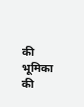की भूमिका की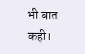भी बात कही।